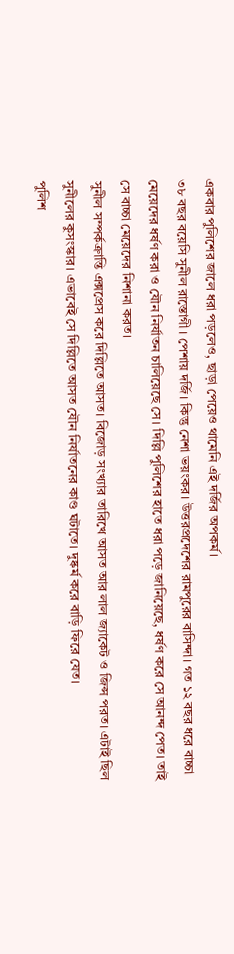একবার পুলিশের জালে ধরা পড়লেও, ছাড়া পেয়েও থামেনি এই দর্জির অপকর্ম।
৩৮ বছর বয়েসি সুনীল রাস্তোগী। পেশায় দর্জি। কিন্তু নেশা ভয়ংকর। উত্তরপ্রদেশের রামপুরের বাসিন্দা। গত ১২ বছর ধরে বাচ্চা মেয়েদের ধর্ষণ করা ও যৌন নির্যাতন চালিয়েছে সে। দিল্লি পুলিশের হাতে ধরা পড়ে জানিয়েছে, ধর্ষণ করে সে আনন্দ পেত। তাই সে বাচ্চা মেয়েদের নিশানা করত।
সুনীল সম্পর্কক্রান্তি এক্সপ্রেস করে দিল্লিতে আসত। বিজোড় সংখ্যার তারিখে আসত আর লাল জ্যাকেট ও জিন্স পরত। এটাই ছিল সুনীলের কুসংস্কার। এভাবেই সে দিল্লিতে আসত যৌন নির্যাতনের কাণ্ড ঘটাতে। দুষ্কর্ম করে বাড়ি ফিরে যেত।
পুলিশ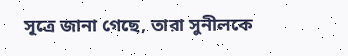সূত্রে জানা গেছে, তারা সুনীলকে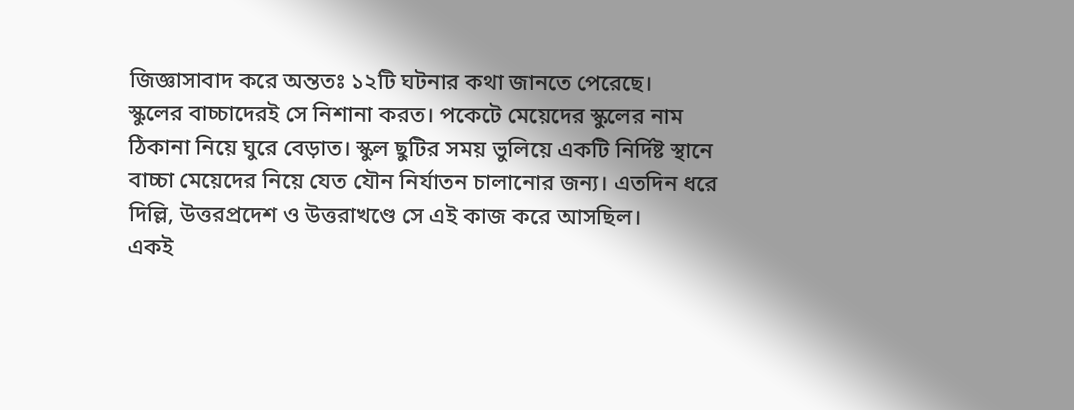জিজ্ঞাসাবাদ করে অন্ততঃ ১২টি ঘটনার কথা জানতে পেরেছে।
স্কুলের বাচ্চাদেরই সে নিশানা করত। পকেটে মেয়েদের স্কুলের নাম ঠিকানা নিয়ে ঘুরে বেড়াত। স্কুল ছুটির সময় ভুলিয়ে একটি নির্দিষ্ট স্থানে বাচ্চা মেয়েদের নিয়ে যেত যৌন নির্যাতন চালানোর জন্য। এতদিন ধরে দিল্লি, উত্তরপ্রদেশ ও উত্তরাখণ্ডে সে এই কাজ করে আসছিল।
একই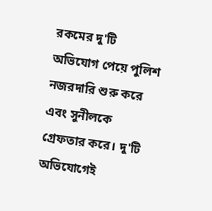রকমের দু'টি অভিযোগ পেয়ে পুলিশ নজরদারি শুরু করে এবং সুনীলকে গ্রেফতার করে। দু'টি অভিযোগেই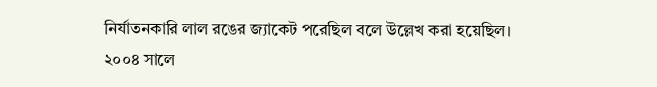নির্যাতনকারি লাল রঙের জ্যাকেট পরেছিল বলে উল্লেখ করা হয়েছিল।
২০০৪ সালে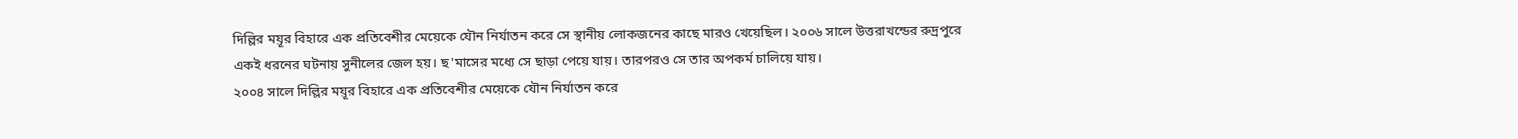দিল্লির ময়ূর বিহারে এক প্রতিবেশীর মেয়েকে যৌন নির্যাতন করে সে স্থানীয় লোকজনের কাছে মারও খেয়েছিল। ২০০৬ সালে উত্তরাখন্ডের রুদ্রপুরে একই ধরনের ঘটনায় সুনীলের জেল হয়। ছ'মাসের মধ্যে সে ছাড়া পেয়ে যায়। তারপরও সে তার অপকর্ম চালিয়ে যায়।
২০০৪ সালে দিল্লির ময়ূর বিহারে এক প্রতিবেশীর মেয়েকে যৌন নির্যাতন করে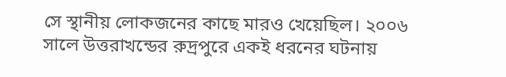সে স্থানীয় লোকজনের কাছে মারও খেয়েছিল। ২০০৬ সালে উত্তরাখন্ডের রুদ্রপুরে একই ধরনের ঘটনায়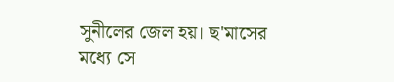সুনীলের জেল হয়। ছ'মাসের মধ্যে সে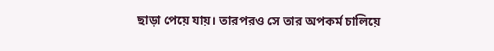ছাড়া পেয়ে যায়। তারপরও সে তার অপকর্ম চালিয়ে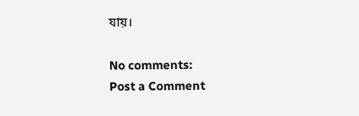যায়।

No comments:
Post a Comment